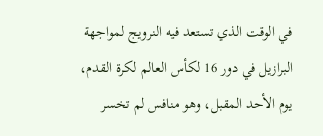في الوقت الذي تستعد فيه النرويج لمواجهة البرازيل في دور 16 لكأس العالم لكرة القدم، يوم الأحد المقبل، وهو منافس لم تخسر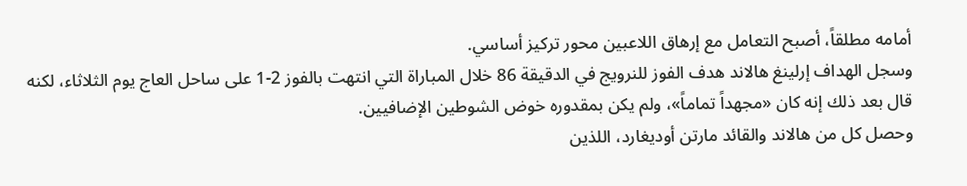أمامه مطلقاً، أصبح التعامل مع إرهاق اللاعبين محور تركيز أساسي.
وسجل الهداف إرلينغ هالاند هدف الفوز للنرويج في الدقيقة 86 خلال المباراة التي انتهت بالفوز 2-1 على ساحل العاج يوم الثلاثاء، لكنه قال بعد ذلك إنه كان «مجهداً تماماً»، ولم يكن بمقدوره خوض الشوطين الإضافيين.
وحصل كل من هالاند والقائد مارتن أوديغارد، اللذين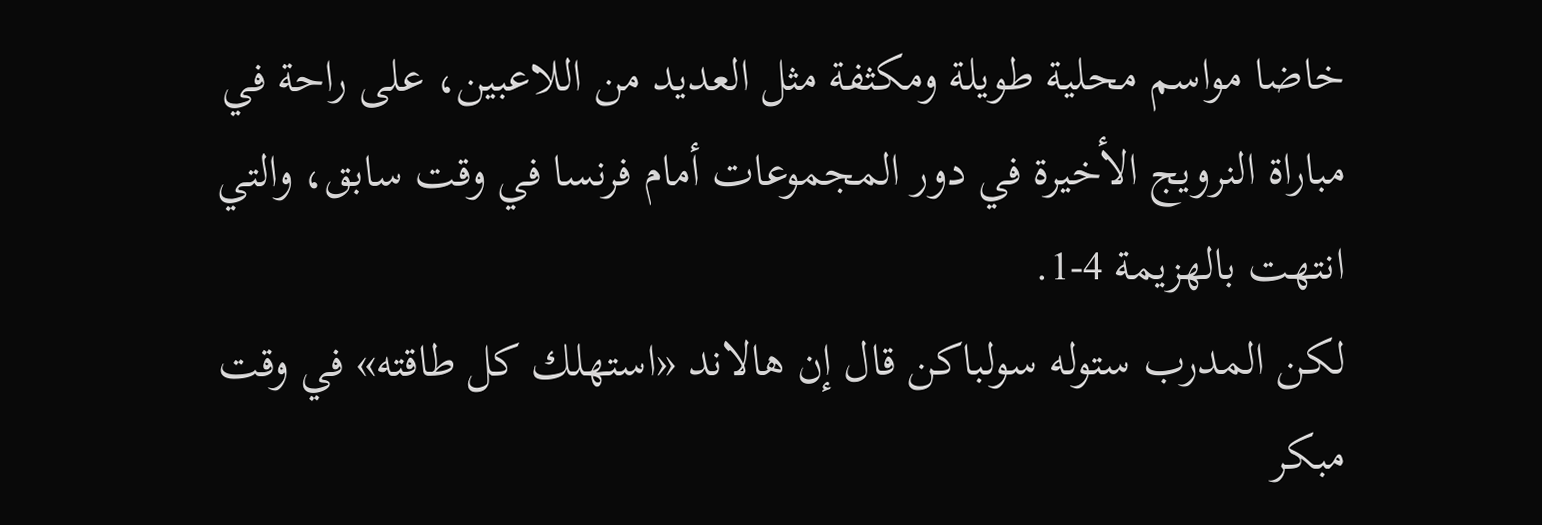خاضا مواسم محلية طويلة ومكثفة مثل العديد من اللاعبين، على راحة في مباراة النرويج الأخيرة في دور المجموعات أمام فرنسا في وقت سابق، والتي انتهت بالهزيمة 4-1.
لكن المدرب ستوله سولباكن قال إن هالاند «استهلك كل طاقته» في وقت مبكر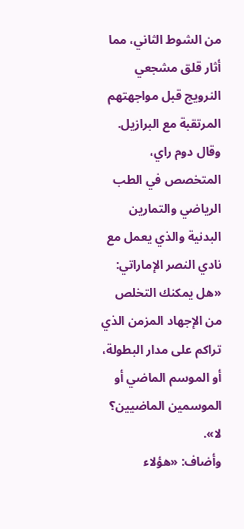من الشوط الثاني، مما أثار قلق مشجعي النرويج قبل مواجهتهم المرتقبة مع البرازيل.
وقال دوم راي، المتخصص في الطب الرياضي والتمارين البدنية والذي يعمل مع نادي النصر الإماراتي: «هل يمكنك التخلص من الإجهاد المزمن الذي تراكم على مدار البطولة، أو الموسم الماضي أو الموسمين الماضيين؟ لا».
وأضاف: «هؤلاء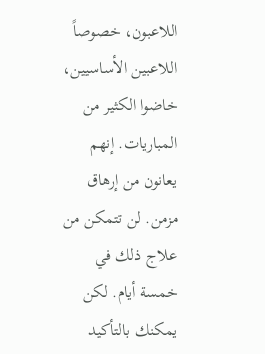اللاعبون، خصوصاً اللاعبين الأساسيين، خاضوا الكثير من المباريات. إنهم يعانون من إرهاق مزمن. لن تتمكن من علاج ذلك في خمسة أيام. لكن يمكنك بالتأكيد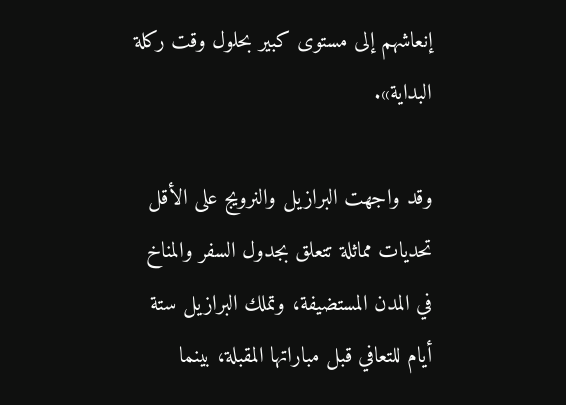إنعاشهم إلى مستوى كبير بحلول وقت ركلة البداية».

وقد واجهت البرازيل والنرويج على الأقل تحديات مماثلة تتعلق بجدول السفر والمناخ في المدن المستضيفة، وتملك البرازيل ستة أيام للتعافي قبل مباراتها المقبلة، بينما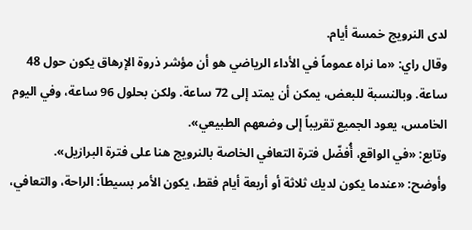لدى النرويج خمسة أيام.
وقال راي: «ما نراه عموماً في الأداء الرياضي هو أن مؤشر ذروة الإرهاق يكون حول 48 ساعة. وبالنسبة للبعض، يمكن أن يمتد إلى 72 ساعة. ولكن بحلول 96 ساعة، وفي اليوم الخامس، يعود الجميع تقريباً إلى وضعهم الطبيعي».
وتابع: «في الواقع، أُفضّل فترة التعافي الخاصة بالنرويج هنا على فترة البرازيل».
وأوضح: «عندما يكون لديك ثلاثة أو أربعة أيام فقط، يكون الأمر بسيطاً: الراحة، والتعافي،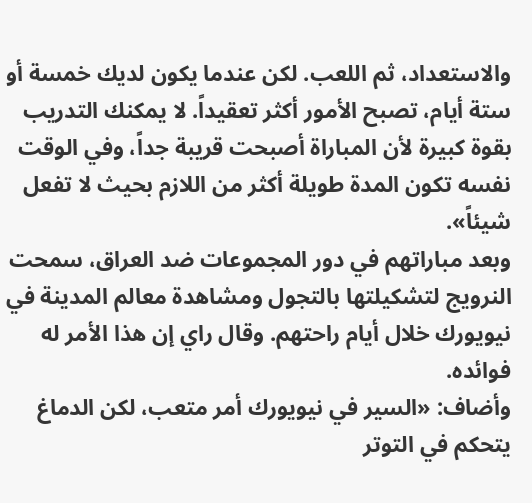والاستعداد، ثم اللعب. لكن عندما يكون لديك خمسة أو ستة أيام، تصبح الأمور أكثر تعقيداً. لا يمكنك التدريب بقوة كبيرة لأن المباراة أصبحت قريبة جداً، وفي الوقت نفسه تكون المدة طويلة أكثر من اللازم بحيث لا تفعل شيئاً».
وبعد مباراتهم في دور المجموعات ضد العراق، سمحت النرويج لتشكيلتها بالتجول ومشاهدة معالم المدينة في نيويورك خلال أيام راحتهم. وقال راي إن هذا الأمر له فوائده.
وأضاف: «السير في نيويورك أمر متعب، لكن الدماغ يتحكم في التوتر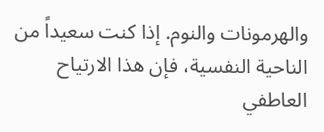والهرمونات والنوم. إذا كنت سعيداً من الناحية النفسية، فإن هذا الارتياح العاطفي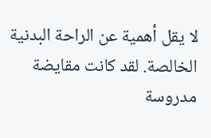لا يقل أهمية عن الراحة البدنية الخالصة. لقد كانت مقايضة مدروسة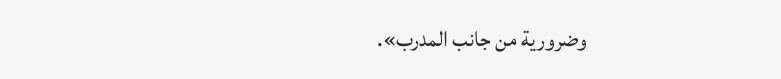وضرورية من جانب المدرب».